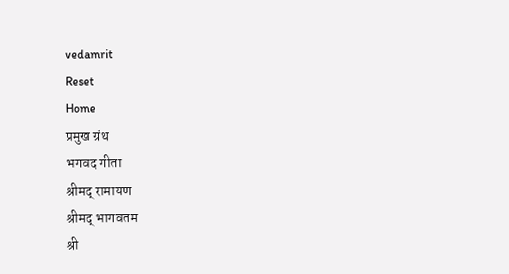vedamrit
Reset
Home
प्रमुख ग्रंथ
भगवद गीता
श्रीमद् रामायण
श्रीमद् भागवतम
श्री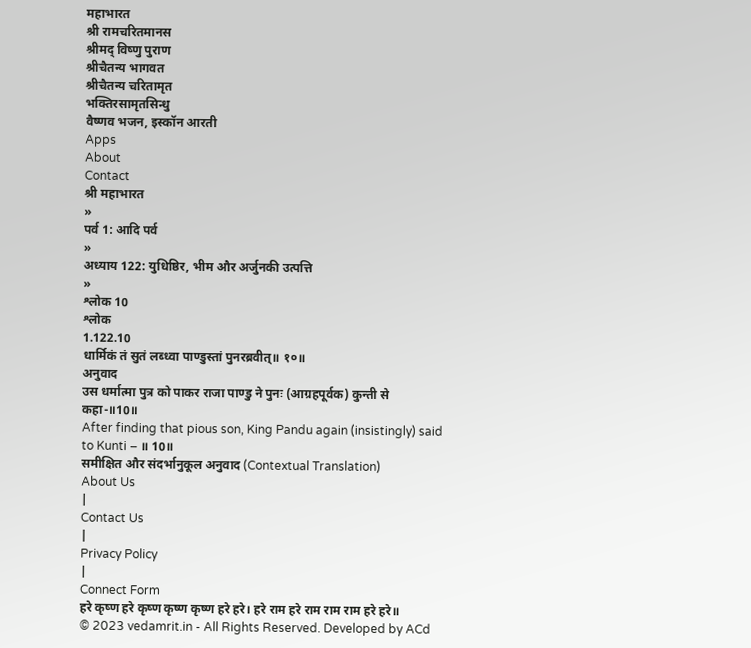महाभारत
श्री रामचरितमानस
श्रीमद् विष्णु पुराण
श्रीचैतन्य भागवत
श्रीचैतन्य चरितामृत
भक्तिरसामृतसिन्धु
वैष्णव भजन, इस्कॉन आरती
Apps
About
Contact
श्री महाभारत
»
पर्व 1: आदि पर्व
»
अध्याय 122: युधिष्ठिर, भीम और अर्जुनकी उत्पत्ति
»
श्लोक 10
श्लोक
1.122.10
धार्मिकं तं सुतं लब्ध्वा पाण्डुस्तां पुनरब्रवीत्॥ १०॥
अनुवाद
उस धर्मात्मा पुत्र को पाकर राजा पाण्डु ने पुनः (आग्रहपूर्वक) कुन्ती से कहा-॥10॥
After finding that pious son, King Pandu again (insistingly) said to Kunti – ॥ 10॥
समीक्षित और संदर्भानुकूल अनुवाद (Contextual Translation)
About Us
|
Contact Us
|
Privacy Policy
|
Connect Form
हरे कृष्ण हरे कृष्ण कृष्ण कृष्ण हरे हरे। हरे राम हरे राम राम राम हरे हरे॥
© 2023 vedamrit.in - All Rights Reserved. Developed by ACd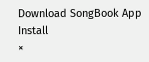Download SongBook App
Install
×